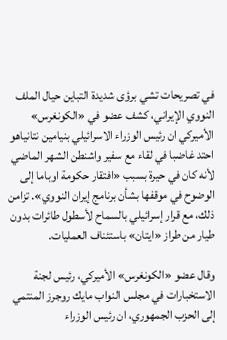في تصريحات تشي برؤى شديدة التباين حيال الملف النووي الإيراني، كشف عضو في «الكونغرس» الأميركي ان رئيس الوزراء الاسرائيلي بنيامين نتانياهو احتد غاضبا في لقاء مع سفير واشنطن الشهر الماضي لأنه كان في حيرة بسبب «افتقار حكومة اوباما إلى الوضوح في موقفها بشأن برنامج إيران النووي». تزامن ذلك، مع قرار إسرائيلي بالسماح لأسطول طائرات بدون طيار من طراز «ايتان» باستئناف العمليات.

وقال عضو «الكونغرس» الأميركي، رئيس لجنة الاستخبارات في مجلس النواب مايك روجرز المنتمي إلى الحزب الجمهوري، ان رئيس الوزراء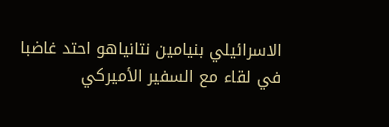الاسرائيلي بنيامين نتانياهو احتد غاضبا في لقاء مع السفير الأميركي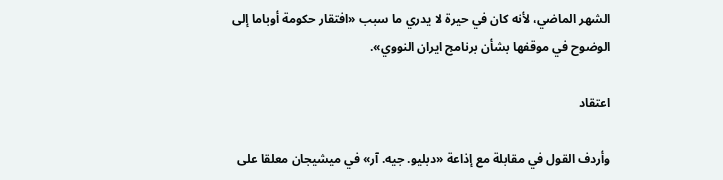الشهر الماضي، لأنه كان في حيرة لا يدري ما سبب «افتقار حكومة أوباما إلى الوضوح في موقفها بشأن برنامج ايران النووي».

اعتقاد

وأردف القول في مقابلة مع إذاعة «دبليو. جيه. آر» في ميشيجان معلقا على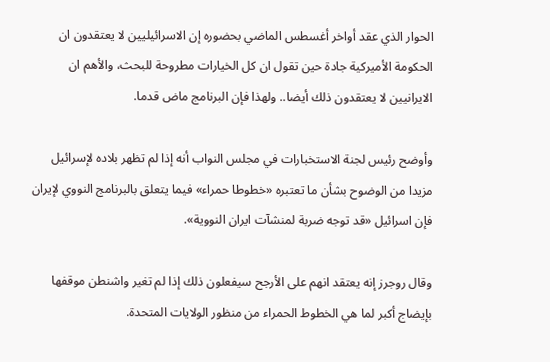الحوار الذي عقد أواخر أغسطس الماضي بحضوره إن الاسرائيليين لا يعتقدون ان الحكومة الأميركية جادة حين تقول ان كل الخيارات مطروحة للبحث، والأهم ان الايرانيين لا يعتقدون ذلك أيضا.. ولهذا فإن البرنامج ماض قدما.

وأوضح رئيس لجنة الاستخبارات في مجلس النواب أنه إذا لم تظهر بلاده لإسرائيل مزيدا من الوضوح بشأن ما تعتبره «خطوطا حمراء» فيما يتعلق بالبرنامج النووي لإيران فإن اسرائيل «قد توجه ضربة لمنشآت ايران النووية».

وقال روجرز إنه يعتقد انهم على الأرجح سيفعلون ذلك إذا لم تغير واشنطن موقفها بإيضاج أكبر لما هي الخطوط الحمراء من منظور الولايات المتحدة.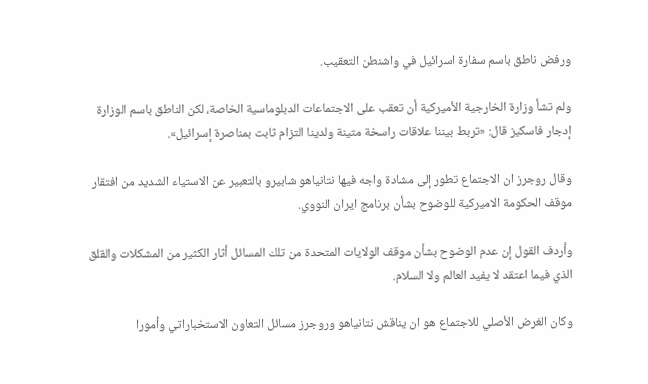ورفض ناطق باسم سفارة اسرائيل في واشنطن التعقيب.

ولم تشأ وزارة الخارجية الأميركية أن تعقب على الاجتماعات الدبلوماسية الخاصة، لكن الناطق باسم الوزارة إدجار فاسكيز قال: «تربط بيننا علاقات راسخة متينة ولدينا التزام ثابت بمناصرة إسرائيل».

وقال روجرز ان الاجتماع تطور إلى مشادة واجه فيها نتانياهو شابيرو بالتعبير عن الاستياء الشديد من افتقار موقف الحكومة الاميركية للوضوح بشأن برنامج ايران النووي.

وأردف القول إن عدم الوضوح بشأن موقف الولايات المتحدة من تلك المسائل أثار الكثير من المشكلات والقلق الذي فيما اعتقد لا يفيد العالم ولا السلام.

وكان الغرض الأصلي للاجتماع هو ان يناقش نتانياهو وروجرز مسائل التعاون الاستخباراتي وأمورا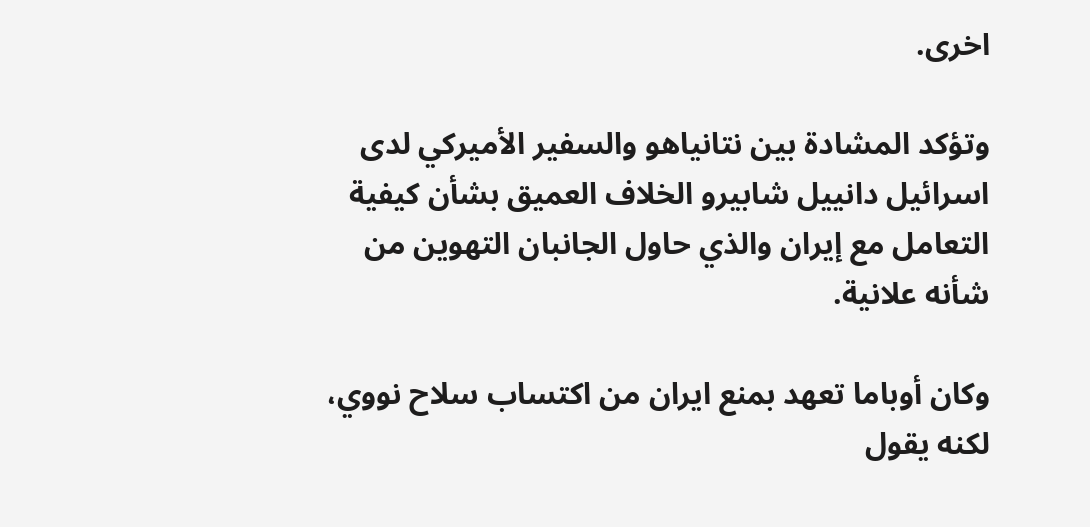اخرى.

وتؤكد المشادة بين نتانياهو والسفير الأميركي لدى اسرائيل دانييل شابيرو الخلاف العميق بشأن كيفية التعامل مع إيران والذي حاول الجانبان التهوين من شأنه علانية.

وكان أوباما تعهد بمنع ايران من اكتساب سلاح نووي، لكنه يقول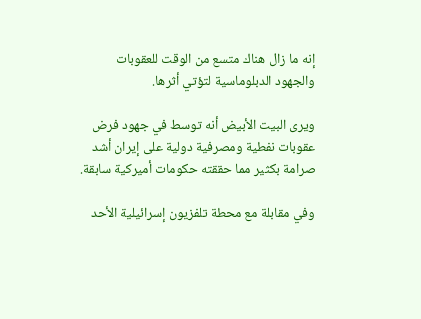إنه ما زال هناك متسع من الوقت للعقوبات والجهود الدبلوماسية لتؤتي أثرها.

ويرى البيت الأبيض أنه توسط في جهود فرض عقوبات نفطية ومصرفية دولية على إيران أشد صرامة بكثير مما حققته حكومات أميركية سابقة.

وفي مقابلة مع محطة تلفزيون إسرائيلية الأحد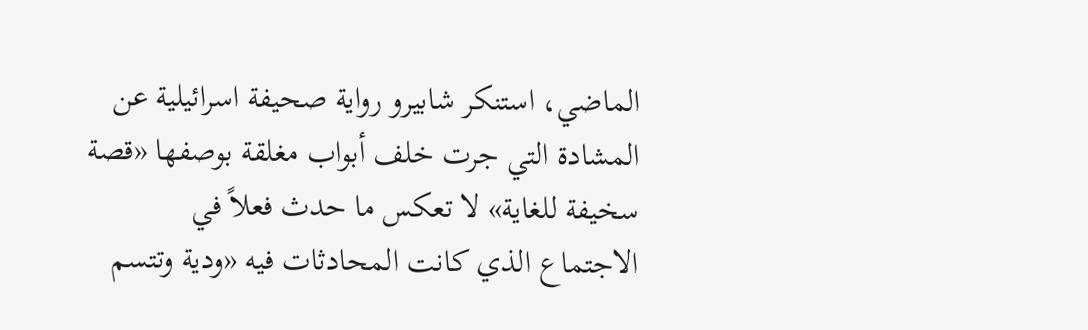الماضي، استنكر شابيرو رواية صحيفة اسرائيلية عن المشادة التي جرت خلف أبواب مغلقة بوصفها «قصة سخيفة للغاية» لا تعكس ما حدث فعلاً في الاجتماع الذي كانت المحادثات فيه «ودية وتتسم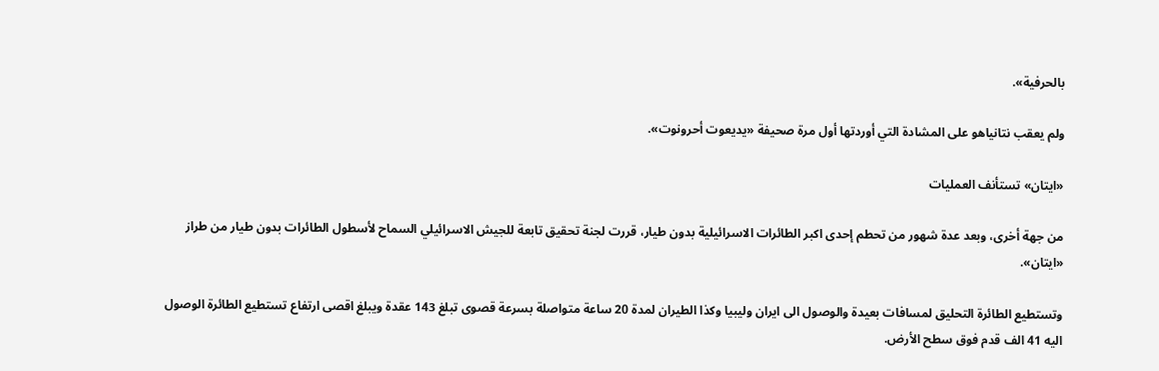بالحرفية».

ولم يعقب نتانياهو على المشادة التي أوردتها أول مرة صحيفة «يديعوت أحرونوت».

«ايتان» تستأنف العمليات

من جهة أخرى، وبعد عدة شهور من تحطم إحدى اكبر الطائرات الاسرائيلية بدون طيار، قررت لجنة تحقيق تابعة للجيش الاسرائيلي السماح لأسطول الطائرات بدون طيار من طراز «ايتان».

وتستطيع الطائرة التحليق لمسافات بعيدة والوصول الى ايران وليبيا وكذا الطيران لمدة 20 ساعة متواصلة بسرعة قصوى تبلغ 143 عقدة ويبلغ اقصى ارتفاع تستطيع الطائرة الوصول اليه 41 الف قدم فوق سطح الأرض.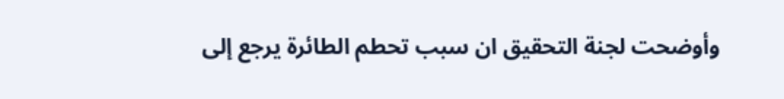وأوضحت لجنة التحقيق ان سبب تحطم الطائرة يرجع إلى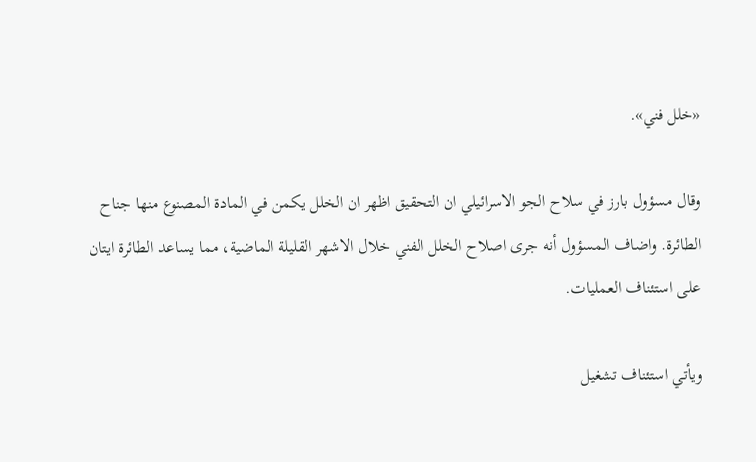«خلل فني».

وقال مسؤول بارز في سلاح الجو الاسرائيلي ان التحقيق اظهر ان الخلل يكمن في المادة المصنوع منها جناح الطائرة. واضاف المسؤول أنه جرى اصلاح الخلل الفني خلال الاشهر القليلة الماضية، مما يساعد الطائرة ايتان على استئناف العمليات.

ويأتي استئناف تشغيل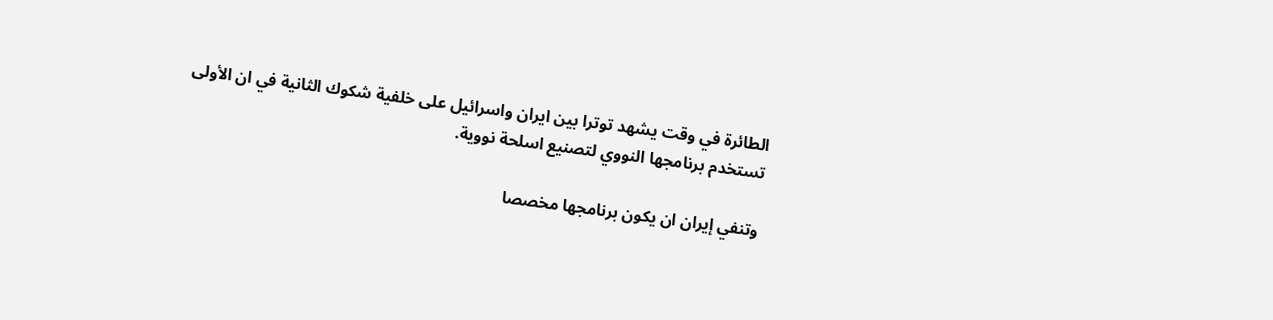الطائرة في وقت يشهد توترا بين ايران واسرائيل على خلفية شكوك الثانية في ان الأولى تستخدم برنامجها النووي لتصنيع اسلحة نووية.

وتنفي إيران ان يكون برنامجها مخصصا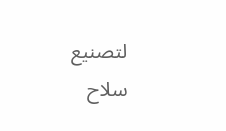لتصنيع سلاح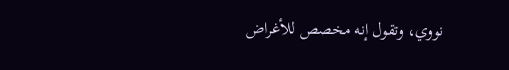نووي، وتقول إنه مخصص للأغراض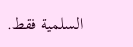السلمية فقط.